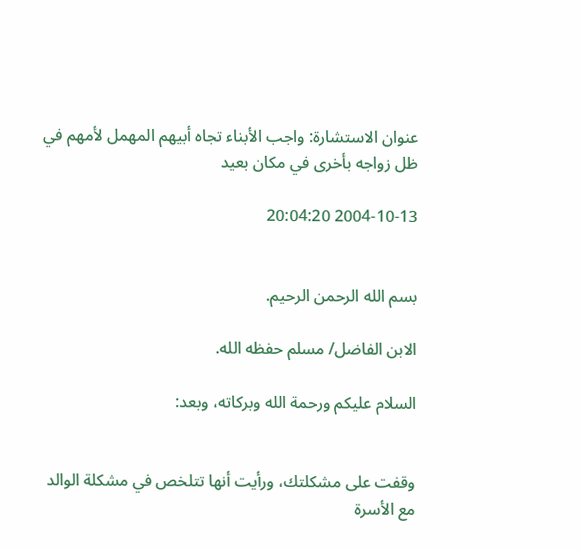عنوان الاستشارة: واجب الأبناء تجاه أبيهم المهمل لأمهم في ظل زواجه بأخرى في مكان بعيد

2004-10-13 20:04:20


بسم الله الرحمن الرحيم.

الابن الفاضل/ مسلم حفظه الله.

السلام عليكم ورحمة الله وبركاته، وبعد:


وقفت على مشكلتك، ورأيت أنها تتلخص في مشكلة الوالد مع الأسرة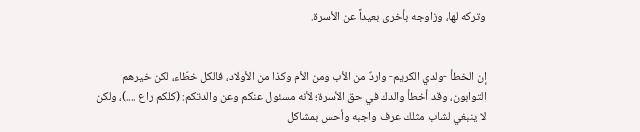وتركه لها، وزاوجه بأخرى بعيداً عن الأسرة.


إن الخطأ -ولدي الكريم- واردٌ من الأب ومن الأم وكذا من الأولاد، فالكل خطّاء، لكن خيرهم التوابون، وقد أخطأ والدك في حق الأسرة؛ لأنه مسئول عنكم وعن والدتكم: (كلكم راع ....)، ولكن لا ينبغي لشاب مثلك عرف واجبه وأحس بمشاكل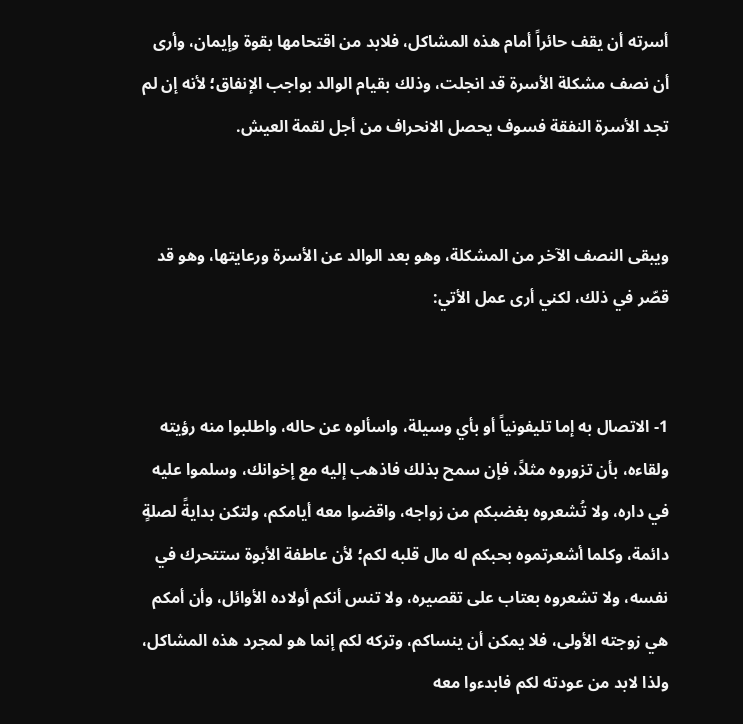أسرته أن يقف حائراً أمام هذه المشاكل، فلابد من اقتحامها بقوة وإيمان، وأرى أن نصف مشكلة الأسرة قد انجلت، وذلك بقيام الوالد بواجب الإنفاق؛ لأنه إن لم تجد الأسرة النفقة فسوف يحصل الانحراف من أجل لقمة العيش.


ويبقى النصف الآخر من المشكلة، وهو بعد الوالد عن الأسرة ورعايتها، وهو قد قصّر في ذلك، لكني أرى عمل الأتي:


1- الاتصال به إما تليفونياً أو بأي وسيلة، واسألوه عن حاله، واطلبوا منه رؤيته ولقاءه، بأن تزوروه مثلاً، فإن سمح بذلك فاذهب إليه مع إخوانك، وسلموا عليه في داره، ولا تُشعروه بغضبكم من زواجه، واقضوا معه أيامكم، ولتكن بدايةً لصلةٍ دائمة، وكلما أشعرتموه بحبكم له مال قلبه لكم؛ لأن عاطفة الأبوة ستتحرك في نفسه، ولا تشعروه بعتاب على تقصيره، ولا تنس أنكم أولاده الأوائل، وأن أمكم هي زوجته الأولى، فلا يمكن أن ينساكم، وتركه لكم إنما هو لمجرد هذه المشاكل، ولذا لابد من عودته لكم فابدءوا معه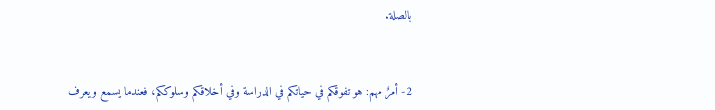بالصلة.


2- أمرٌ مهم: هو تفوقكم في حياتكم في الدراسة وفي أخلاقكم وسلوككم، فعندما يسمع ويعرف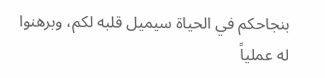بنجاحكم في الحياة سيميل قلبه لكم، وبرهنوا له عملياً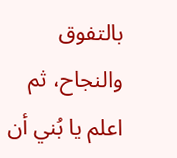بالتفوق والنجاح، ثم اعلم يا بُني أن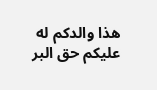هذا والدكم له عليكم حق البر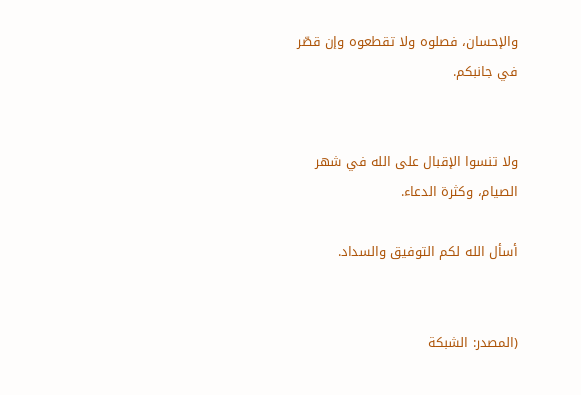والإحسان، فصلوه ولا تقطعوه وإن قصّر في جانبكم.


ولا تنسوا الإقبال على الله في شهر الصيام، وكثرة الدعاء.

أسأل الله لكم التوفيق والسداد.


(المصدر: الشبكة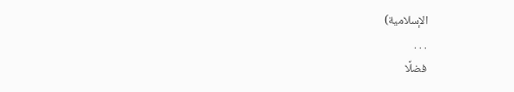الإسلامية)
. . .
فضلًا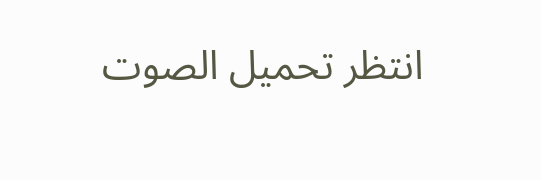انتظر تحميل الصوت